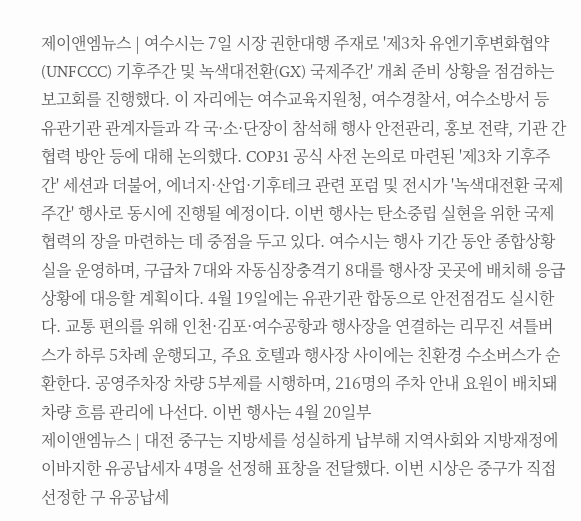제이앤엠뉴스 | 여수시는 7일 시장 권한대행 주재로 '제3차 유엔기후변화협약(UNFCCC) 기후주간 및 녹색대전환(GX) 국제주간' 개최 준비 상황을 점검하는 보고회를 진행했다. 이 자리에는 여수교육지원청, 여수경찰서, 여수소방서 등 유관기관 관계자들과 각 국·소·단장이 참석해 행사 안전관리, 홍보 전략, 기관 간 협력 방안 등에 대해 논의했다. COP31 공식 사전 논의로 마련된 '제3차 기후주간' 세션과 더불어, 에너지·산업·기후테크 관련 포럼 및 전시가 '녹색대전환 국제주간' 행사로 동시에 진행될 예정이다. 이번 행사는 탄소중립 실현을 위한 국제 협력의 장을 마련하는 데 중점을 두고 있다. 여수시는 행사 기간 동안 종합상황실을 운영하며, 구급차 7대와 자동심장충격기 8대를 행사장 곳곳에 배치해 응급 상황에 대응할 계획이다. 4월 19일에는 유관기관 합동으로 안전점검도 실시한다. 교통 편의를 위해 인천·김포·여수공항과 행사장을 연결하는 리무진 셔틀버스가 하루 5차례 운행되고, 주요 호텔과 행사장 사이에는 친환경 수소버스가 순환한다. 공영주차장 차량 5부제를 시행하며, 216명의 주차 안내 요원이 배치돼 차량 흐름 관리에 나선다. 이번 행사는 4월 20일부
제이앤엠뉴스 | 대전 중구는 지방세를 성실하게 납부해 지역사회와 지방재정에 이바지한 유공납세자 4명을 선정해 표창을 전달했다. 이번 시상은 중구가 직접 선정한 구 유공납세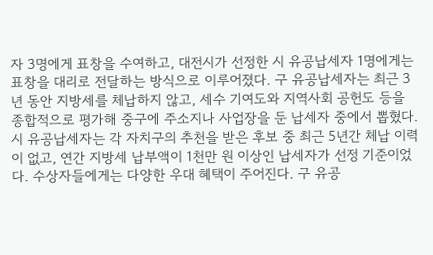자 3명에게 표창을 수여하고, 대전시가 선정한 시 유공납세자 1명에게는 표창을 대리로 전달하는 방식으로 이루어졌다. 구 유공납세자는 최근 3년 동안 지방세를 체납하지 않고, 세수 기여도와 지역사회 공헌도 등을 종합적으로 평가해 중구에 주소지나 사업장을 둔 납세자 중에서 뽑혔다. 시 유공납세자는 각 자치구의 추천을 받은 후보 중 최근 5년간 체납 이력이 없고, 연간 지방세 납부액이 1천만 원 이상인 납세자가 선정 기준이었다. 수상자들에게는 다양한 우대 혜택이 주어진다. 구 유공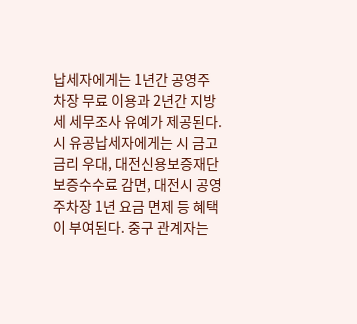납세자에게는 1년간 공영주차장 무료 이용과 2년간 지방세 세무조사 유예가 제공된다. 시 유공납세자에게는 시 금고 금리 우대, 대전신용보증재단 보증수수료 감면, 대전시 공영주차장 1년 요금 면제 등 혜택이 부여된다. 중구 관계자는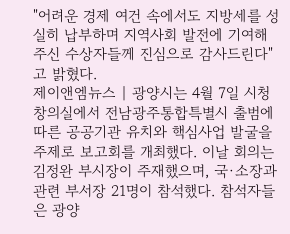"어려운 경제 여건 속에서도 지방세를 성실히 납부하며 지역사회 발전에 기여해 주신 수상자들께 진심으로 감사드린다"고 밝혔다.
제이앤엠뉴스 | 광양시는 4월 7일 시청 창의실에서 전남광주통합특별시 출범에 따른 공공기관 유치와 핵심사업 발굴을 주제로 보고회를 개최했다. 이날 회의는 김정완 부시장이 주재했으며, 국·소장과 관련 부서장 21명이 참석했다. 참석자들은 광양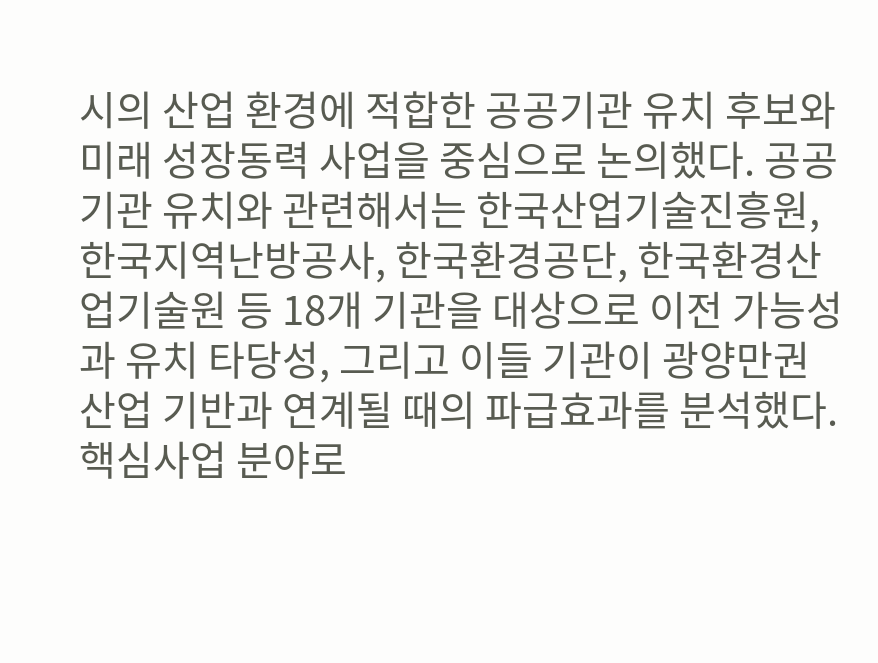시의 산업 환경에 적합한 공공기관 유치 후보와 미래 성장동력 사업을 중심으로 논의했다. 공공기관 유치와 관련해서는 한국산업기술진흥원, 한국지역난방공사, 한국환경공단, 한국환경산업기술원 등 18개 기관을 대상으로 이전 가능성과 유치 타당성, 그리고 이들 기관이 광양만권 산업 기반과 연계될 때의 파급효과를 분석했다. 핵심사업 분야로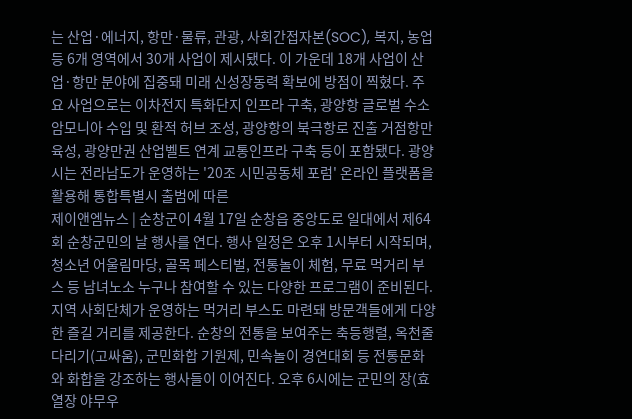는 산업·에너지, 항만·물류, 관광, 사회간접자본(SOC), 복지, 농업 등 6개 영역에서 30개 사업이 제시됐다. 이 가운데 18개 사업이 산업·항만 분야에 집중돼 미래 신성장동력 확보에 방점이 찍혔다. 주요 사업으로는 이차전지 특화단지 인프라 구축, 광양항 글로벌 수소 암모니아 수입 및 환적 허브 조성, 광양항의 북극항로 진출 거점항만 육성, 광양만권 산업벨트 연계 교통인프라 구축 등이 포함됐다. 광양시는 전라남도가 운영하는 '20조 시민공동체 포럼' 온라인 플랫폼을 활용해 통합특별시 출범에 따른
제이앤엠뉴스 | 순창군이 4월 17일 순창읍 중앙도로 일대에서 제64회 순창군민의 날 행사를 연다. 행사 일정은 오후 1시부터 시작되며, 청소년 어울림마당, 골목 페스티벌, 전통놀이 체험, 무료 먹거리 부스 등 남녀노소 누구나 참여할 수 있는 다양한 프로그램이 준비된다. 지역 사회단체가 운영하는 먹거리 부스도 마련돼 방문객들에게 다양한 즐길 거리를 제공한다. 순창의 전통을 보여주는 축등행렬, 옥천줄다리기(고싸움), 군민화합 기원제, 민속놀이 경연대회 등 전통문화와 화합을 강조하는 행사들이 이어진다. 오후 6시에는 군민의 장(효열장 야무우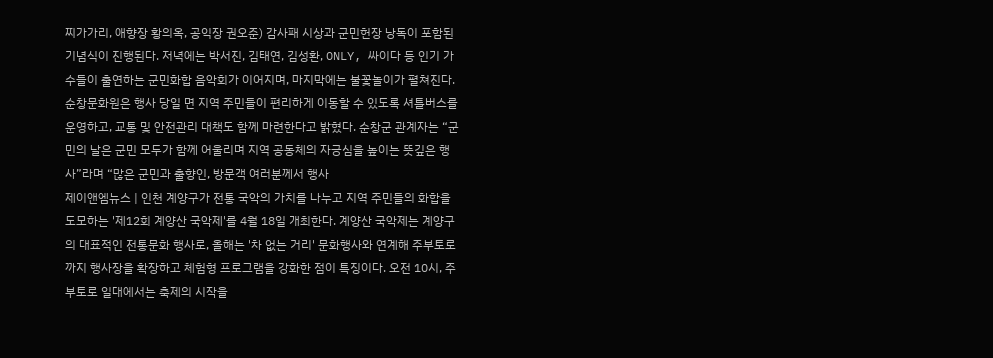찌가가리, 애향장 황의옥, 공익장 권오준) 감사패 시상과 군민헌장 낭독이 포함된 기념식이 진행된다. 저녁에는 박서진, 김태연, 김성환, ONLY, 싸이다 등 인기 가수들이 출연하는 군민화합 음악회가 이어지며, 마지막에는 불꽃놀이가 펼쳐진다. 순창문화원은 행사 당일 면 지역 주민들이 편리하게 이동할 수 있도록 셔틀버스를 운영하고, 교통 및 안전관리 대책도 함께 마련한다고 밝혔다. 순창군 관계자는 “군민의 날은 군민 모두가 함께 어울리며 지역 공동체의 자긍심을 높이는 뜻깊은 행사”라며 “많은 군민과 출향인, 방문객 여러분께서 행사
제이앤엠뉴스 | 인천 계양구가 전통 국악의 가치를 나누고 지역 주민들의 화합을 도모하는 '제12회 계양산 국악제'를 4월 18일 개최한다. 계양산 국악제는 계양구의 대표적인 전통문화 행사로, 올해는 '차 없는 거리' 문화행사와 연계해 주부토로까지 행사장을 확장하고 체험형 프로그램을 강화한 점이 특징이다. 오전 10시, 주부토로 일대에서는 축제의 시작을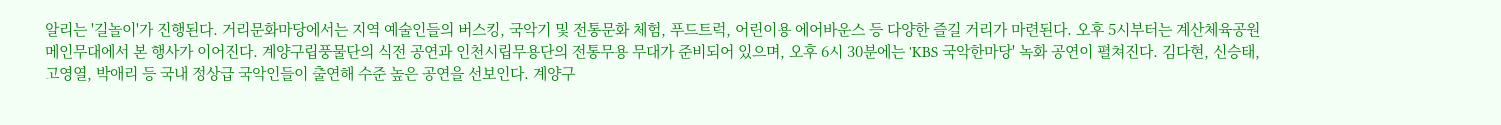알리는 '길놀이'가 진행된다. 거리문화마당에서는 지역 예술인들의 버스킹, 국악기 및 전통문화 체험, 푸드트럭, 어린이용 에어바운스 등 다양한 즐길 거리가 마련된다. 오후 5시부터는 계산체육공원 메인무대에서 본 행사가 이어진다. 계양구립풍물단의 식전 공연과 인천시립무용단의 전통무용 무대가 준비되어 있으며, 오후 6시 30분에는 'KBS 국악한마당' 녹화 공연이 펼쳐진다. 김다현, 신승태, 고영열, 박애리 등 국내 정상급 국악인들이 출연해 수준 높은 공연을 선보인다. 계양구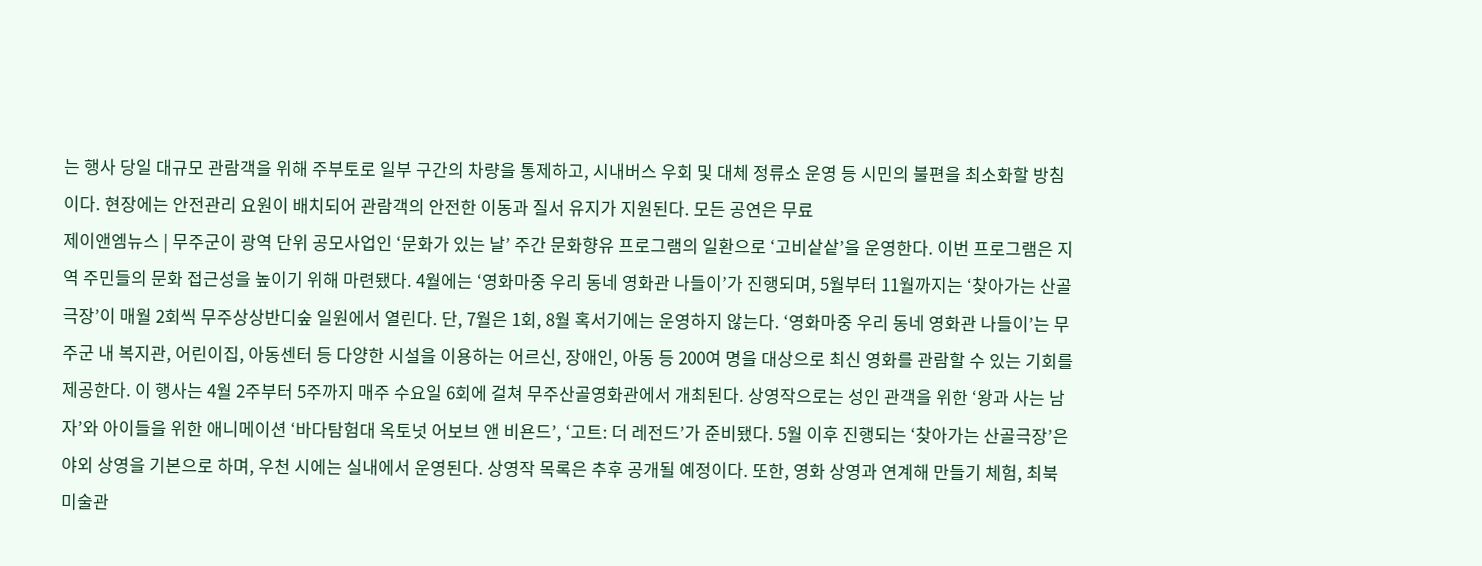는 행사 당일 대규모 관람객을 위해 주부토로 일부 구간의 차량을 통제하고, 시내버스 우회 및 대체 정류소 운영 등 시민의 불편을 최소화할 방침이다. 현장에는 안전관리 요원이 배치되어 관람객의 안전한 이동과 질서 유지가 지원된다. 모든 공연은 무료
제이앤엠뉴스 | 무주군이 광역 단위 공모사업인 ‘문화가 있는 날’ 주간 문화향유 프로그램의 일환으로 ‘고비샅샅’을 운영한다. 이번 프로그램은 지역 주민들의 문화 접근성을 높이기 위해 마련됐다. 4월에는 ‘영화마중 우리 동네 영화관 나들이’가 진행되며, 5월부터 11월까지는 ‘찾아가는 산골극장’이 매월 2회씩 무주상상반디숲 일원에서 열린다. 단, 7월은 1회, 8월 혹서기에는 운영하지 않는다. ‘영화마중 우리 동네 영화관 나들이’는 무주군 내 복지관, 어린이집, 아동센터 등 다양한 시설을 이용하는 어르신, 장애인, 아동 등 200여 명을 대상으로 최신 영화를 관람할 수 있는 기회를 제공한다. 이 행사는 4월 2주부터 5주까지 매주 수요일 6회에 걸쳐 무주산골영화관에서 개최된다. 상영작으로는 성인 관객을 위한 ‘왕과 사는 남자’와 아이들을 위한 애니메이션 ‘바다탐험대 옥토넛 어보브 앤 비욘드’, ‘고트: 더 레전드’가 준비됐다. 5월 이후 진행되는 ‘찾아가는 산골극장’은 야외 상영을 기본으로 하며, 우천 시에는 실내에서 운영된다. 상영작 목록은 추후 공개될 예정이다. 또한, 영화 상영과 연계해 만들기 체험, 최북미술관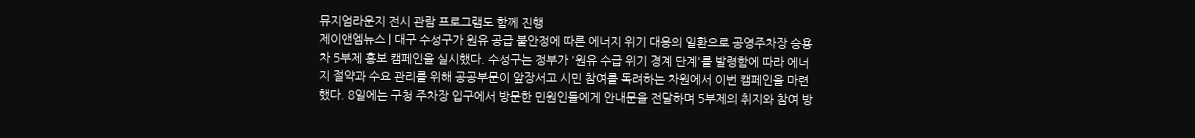뮤지엄라운지 전시 관람 프로그램도 함께 진행
제이앤엠뉴스 | 대구 수성구가 원유 공급 불안정에 따른 에너지 위기 대응의 일환으로 공영주차장 승용차 5부제 홍보 캠페인을 실시했다. 수성구는 정부가 '원유 수급 위기 경계 단계'를 발령함에 따라 에너지 절약과 수요 관리를 위해 공공부문이 앞장서고 시민 참여를 독려하는 차원에서 이번 캠페인을 마련했다. 8일에는 구청 주차장 입구에서 방문한 민원인들에게 안내문을 전달하며 5부제의 취지와 참여 방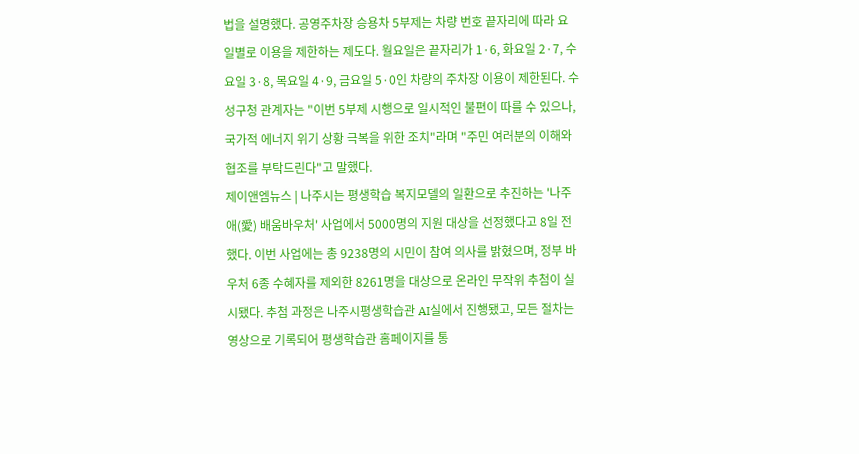법을 설명했다. 공영주차장 승용차 5부제는 차량 번호 끝자리에 따라 요일별로 이용을 제한하는 제도다. 월요일은 끝자리가 1·6, 화요일 2·7, 수요일 3·8, 목요일 4·9, 금요일 5·0인 차량의 주차장 이용이 제한된다. 수성구청 관계자는 "이번 5부제 시행으로 일시적인 불편이 따를 수 있으나, 국가적 에너지 위기 상황 극복을 위한 조치"라며 "주민 여러분의 이해와 협조를 부탁드린다"고 말했다.
제이앤엠뉴스 | 나주시는 평생학습 복지모델의 일환으로 추진하는 '나주애(愛) 배움바우처' 사업에서 5000명의 지원 대상을 선정했다고 8일 전했다. 이번 사업에는 총 9238명의 시민이 참여 의사를 밝혔으며, 정부 바우처 6종 수혜자를 제외한 8261명을 대상으로 온라인 무작위 추첨이 실시됐다. 추첨 과정은 나주시평생학습관 AI실에서 진행됐고, 모든 절차는 영상으로 기록되어 평생학습관 홈페이지를 통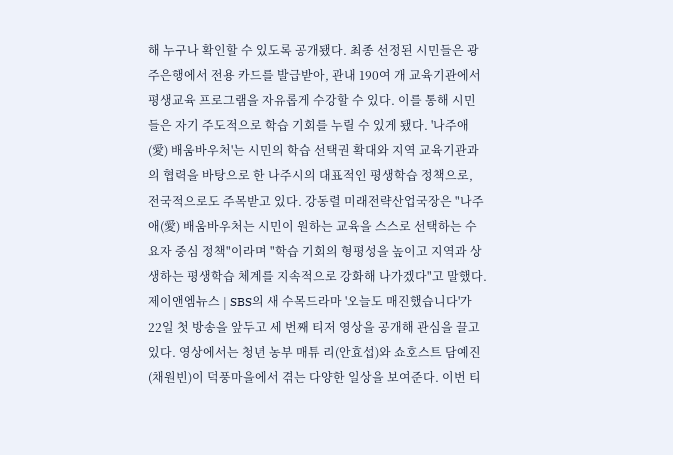해 누구나 확인할 수 있도록 공개됐다. 최종 선정된 시민들은 광주은행에서 전용 카드를 발급받아, 관내 190여 개 교육기관에서 평생교육 프로그램을 자유롭게 수강할 수 있다. 이를 통해 시민들은 자기 주도적으로 학습 기회를 누릴 수 있게 됐다. '나주애(愛) 배움바우처'는 시민의 학습 선택권 확대와 지역 교육기관과의 협력을 바탕으로 한 나주시의 대표적인 평생학습 정책으로, 전국적으로도 주목받고 있다. 강동렬 미래전략산업국장은 "나주애(愛) 배움바우처는 시민이 원하는 교육을 스스로 선택하는 수요자 중심 정책"이라며 "학습 기회의 형평성을 높이고 지역과 상생하는 평생학습 체계를 지속적으로 강화해 나가겠다"고 말했다.
제이앤엠뉴스 | SBS의 새 수목드라마 '오늘도 매진했습니다'가 22일 첫 방송을 앞두고 세 번째 티저 영상을 공개해 관심을 끌고 있다. 영상에서는 청년 농부 매튜 리(안효섭)와 쇼호스트 담예진(채원빈)이 덕풍마을에서 겪는 다양한 일상을 보여준다. 이번 티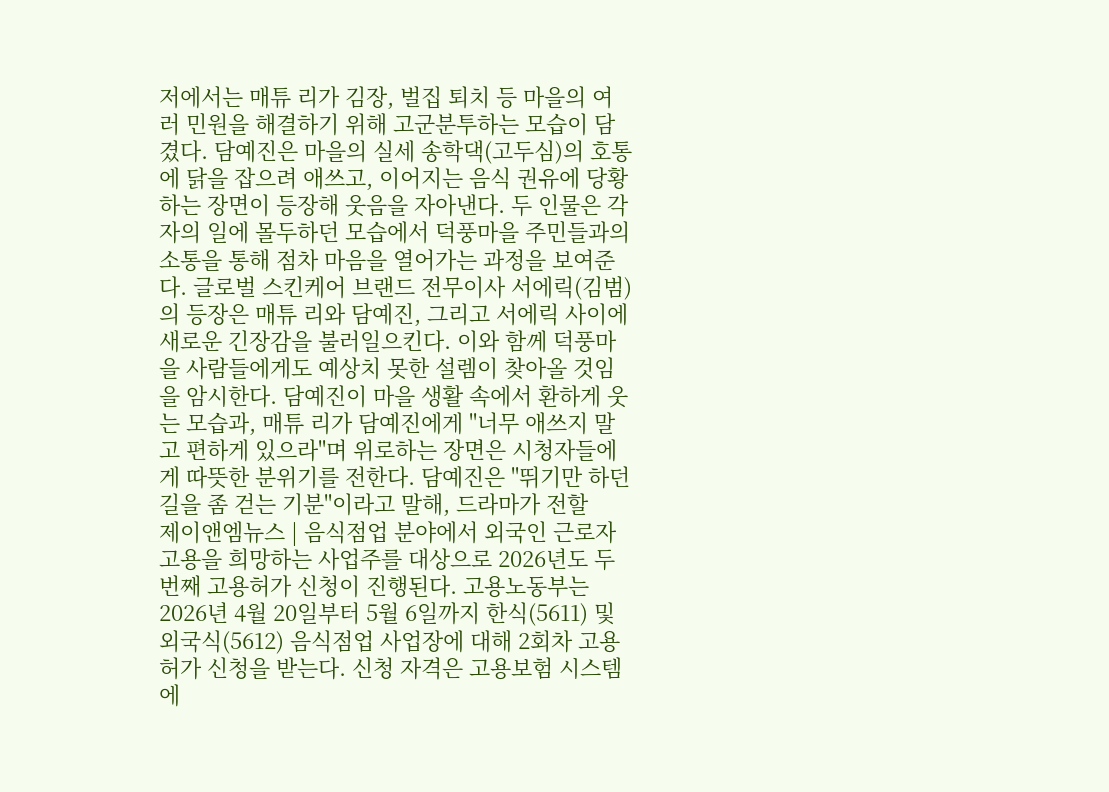저에서는 매튜 리가 김장, 벌집 퇴치 등 마을의 여러 민원을 해결하기 위해 고군분투하는 모습이 담겼다. 담예진은 마을의 실세 송학댁(고두심)의 호통에 닭을 잡으려 애쓰고, 이어지는 음식 권유에 당황하는 장면이 등장해 웃음을 자아낸다. 두 인물은 각자의 일에 몰두하던 모습에서 덕풍마을 주민들과의 소통을 통해 점차 마음을 열어가는 과정을 보여준다. 글로벌 스킨케어 브랜드 전무이사 서에릭(김범)의 등장은 매튜 리와 담예진, 그리고 서에릭 사이에 새로운 긴장감을 불러일으킨다. 이와 함께 덕풍마을 사람들에게도 예상치 못한 설렘이 찾아올 것임을 암시한다. 담예진이 마을 생활 속에서 환하게 웃는 모습과, 매튜 리가 담예진에게 "너무 애쓰지 말고 편하게 있으라"며 위로하는 장면은 시청자들에게 따뜻한 분위기를 전한다. 담예진은 "뛰기만 하던 길을 좀 걷는 기분"이라고 말해, 드라마가 전할
제이앤엠뉴스 | 음식점업 분야에서 외국인 근로자 고용을 희망하는 사업주를 대상으로 2026년도 두 번째 고용허가 신청이 진행된다. 고용노동부는 2026년 4월 20일부터 5월 6일까지 한식(5611) 및 외국식(5612) 음식점업 사업장에 대해 2회차 고용허가 신청을 받는다. 신청 자격은 고용보험 시스템에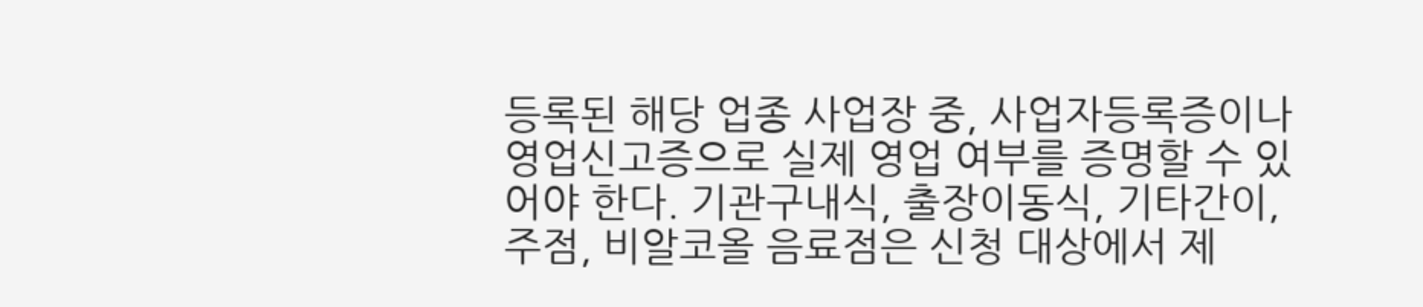등록된 해당 업종 사업장 중, 사업자등록증이나 영업신고증으로 실제 영업 여부를 증명할 수 있어야 한다. 기관구내식, 출장이동식, 기타간이, 주점, 비알코올 음료점은 신청 대상에서 제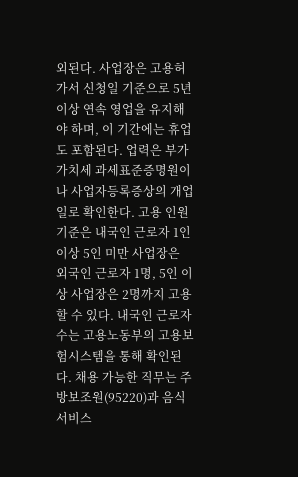외된다. 사업장은 고용허가서 신청일 기준으로 5년 이상 연속 영업을 유지해야 하며, 이 기간에는 휴업도 포함된다. 업력은 부가가치세 과세표준증명원이나 사업자등록증상의 개업일로 확인한다. 고용 인원 기준은 내국인 근로자 1인 이상 5인 미만 사업장은 외국인 근로자 1명, 5인 이상 사업장은 2명까지 고용할 수 있다. 내국인 근로자 수는 고용노동부의 고용보험시스템을 통해 확인된다. 채용 가능한 직무는 주방보조원(95220)과 음식 서비스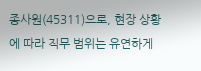종사원(45311)으로, 현장 상황에 따라 직무 범위는 유연하게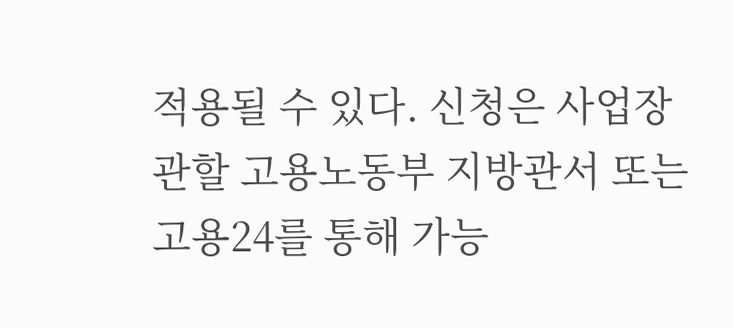적용될 수 있다. 신청은 사업장 관할 고용노동부 지방관서 또는 고용24를 통해 가능